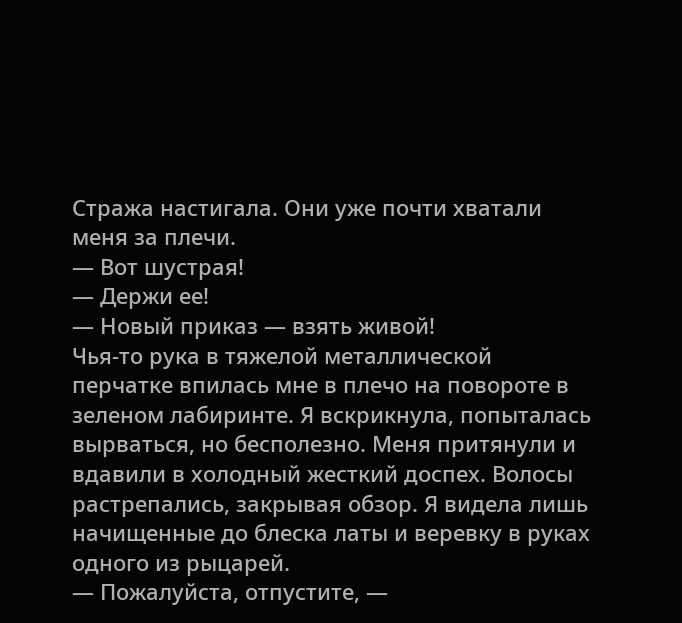Стража настигала. Они уже почти хватали меня за плечи.
— Вот шустрая!
— Держи ее!
— Новый приказ — взять живой!
Чья-то рука в тяжелой металлической перчатке впилась мне в плечо на повороте в зеленом лабиринте. Я вскрикнула, попыталась вырваться, но бесполезно. Меня притянули и вдавили в холодный жесткий доспех. Волосы растрепались, закрывая обзор. Я видела лишь начищенные до блеска латы и веревку в руках одного из рыцарей.
— Пожалуйста, отпустите, —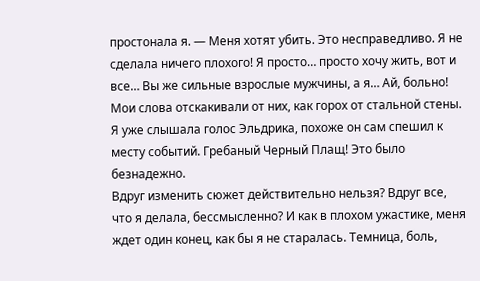простонала я. — Меня хотят убить. Это несправедливо. Я не сделала ничего плохого! Я просто… просто хочу жить, вот и все… Вы же сильные взрослые мужчины, а я… Ай, больно!
Мои слова отскакивали от них, как горох от стальной стены. Я уже слышала голос Эльдрика, похоже он сам спешил к месту событий. Гребаный Черный Плащ! Это было безнадежно.
Вдруг изменить сюжет действительно нельзя? Вдруг все, что я делала, бессмысленно? И как в плохом ужастике, меня ждет один конец, как бы я не старалась. Темница, боль,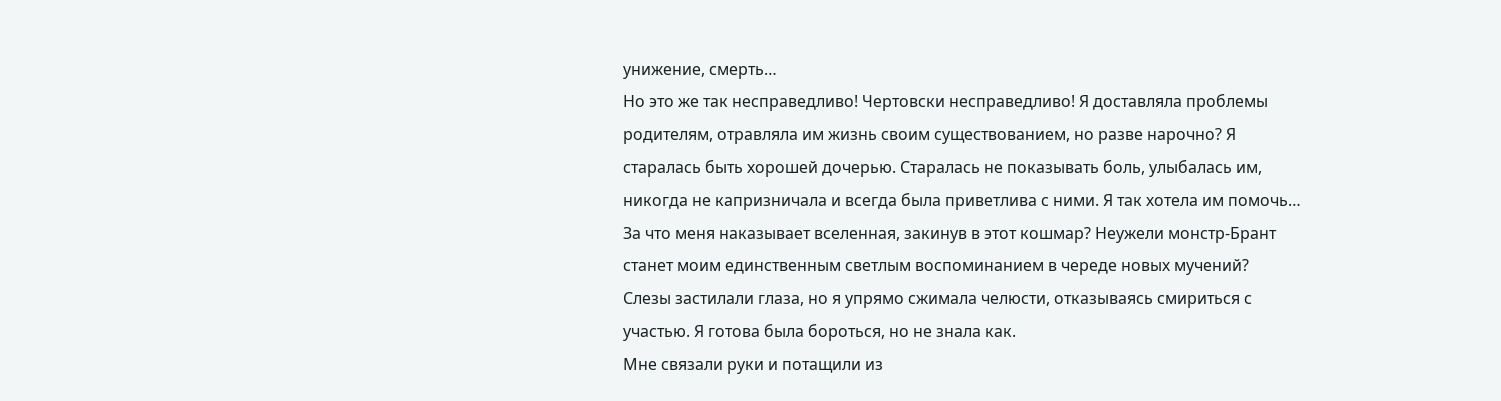унижение, смерть…
Но это же так несправедливо! Чертовски несправедливо! Я доставляла проблемы родителям, отравляла им жизнь своим существованием, но разве нарочно? Я старалась быть хорошей дочерью. Старалась не показывать боль, улыбалась им, никогда не капризничала и всегда была приветлива с ними. Я так хотела им помочь…
За что меня наказывает вселенная, закинув в этот кошмар? Неужели монстр-Брант станет моим единственным светлым воспоминанием в череде новых мучений?
Слезы застилали глаза, но я упрямо сжимала челюсти, отказываясь смириться с участью. Я готова была бороться, но не знала как.
Мне связали руки и потащили из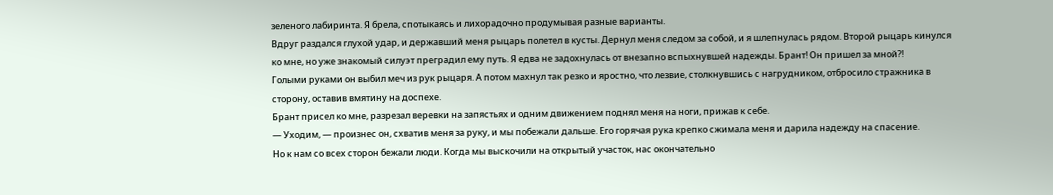зеленого лабиринта. Я брела, спотыкаясь и лихорадочно продумывая разные варианты.
Вдруг раздался глухой удар, и державший меня рыцарь полетел в кусты. Дернул меня следом за собой, и я шлепнулась рядом. Второй рыцарь кинулся ко мне, но уже знакомый силуэт преградил ему путь. Я едва не задохнулась от внезапно вспыхнувшей надежды. Брант! Он пришел за мной?!
Голыми руками он выбил меч из рук рыцаря. А потом махнул так резко и яростно, что лезвие, столкнувшись с нагрудником, отбросило стражника в сторону, оставив вмятину на доспехе.
Брант присел ко мне, разрезал веревки на запястьях и одним движением поднял меня на ноги, прижав к себе.
— Уходим, — произнес он, схватив меня за руку, и мы побежали дальше. Его горячая рука крепко сжимала меня и дарила надежду на спасение.
Но к нам со всех сторон бежали люди. Когда мы выскочили на открытый участок, нас окончательно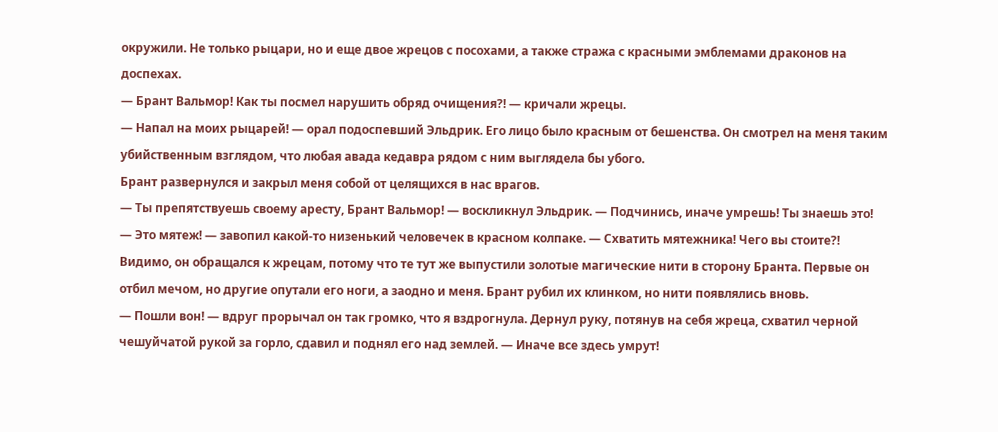окружили. Не только рыцари, но и еще двое жрецов с посохами, а также стража с красными эмблемами драконов на доспехах.
— Брант Вальмор! Как ты посмел нарушить обряд очищения?! — кричали жрецы.
— Напал на моих рыцарей! — орал подоспевший Эльдрик. Его лицо было красным от бешенства. Он смотрел на меня таким убийственным взглядом, что любая авада кедавра рядом с ним выглядела бы убого.
Брант развернулся и закрыл меня собой от целящихся в нас врагов.
— Ты препятствуешь своему аресту, Брант Вальмор! — воскликнул Эльдрик. — Подчинись, иначе умрешь! Ты знаешь это!
— Это мятеж! — завопил какой-то низенький человечек в красном колпаке. — Схватить мятежника! Чего вы стоите?!
Видимо, он обращался к жрецам, потому что те тут же выпустили золотые магические нити в сторону Бранта. Первые он отбил мечом, но другие опутали его ноги, а заодно и меня. Брант рубил их клинком, но нити появлялись вновь.
— Пошли вон! — вдруг прорычал он так громко, что я вздрогнула. Дернул руку, потянув на себя жреца, схватил черной чешуйчатой рукой за горло, сдавил и поднял его над землей. — Иначе все здесь умрут!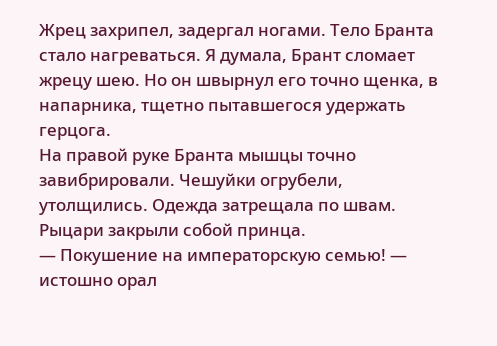Жрец захрипел, задергал ногами. Тело Бранта стало нагреваться. Я думала, Брант сломает жрецу шею. Но он швырнул его точно щенка, в напарника, тщетно пытавшегося удержать герцога.
На правой руке Бранта мышцы точно завибрировали. Чешуйки огрубели, утолщились. Одежда затрещала по швам.
Рыцари закрыли собой принца.
— Покушение на императорскую семью! — истошно орал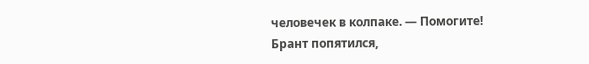человечек в колпаке. — Помогите!
Брант попятился,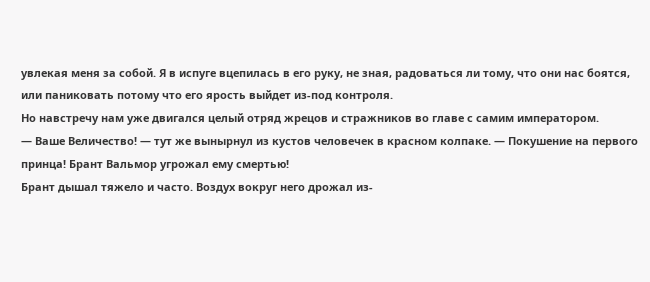увлекая меня за собой. Я в испуге вцепилась в его руку, не зная, радоваться ли тому, что они нас боятся, или паниковать потому что его ярость выйдет из-под контроля.
Но навстречу нам уже двигался целый отряд жрецов и стражников во главе с самим императором.
— Ваше Величество! — тут же вынырнул из кустов человечек в красном колпаке. — Покушение на первого принца! Брант Вальмор угрожал ему смертью!
Брант дышал тяжело и часто. Воздух вокруг него дрожал из-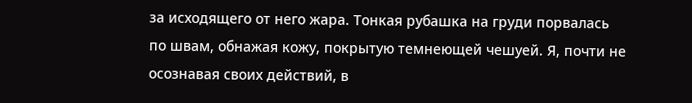за исходящего от него жара. Тонкая рубашка на груди порвалась по швам, обнажая кожу, покрытую темнеющей чешуей. Я, почти не осознавая своих действий, в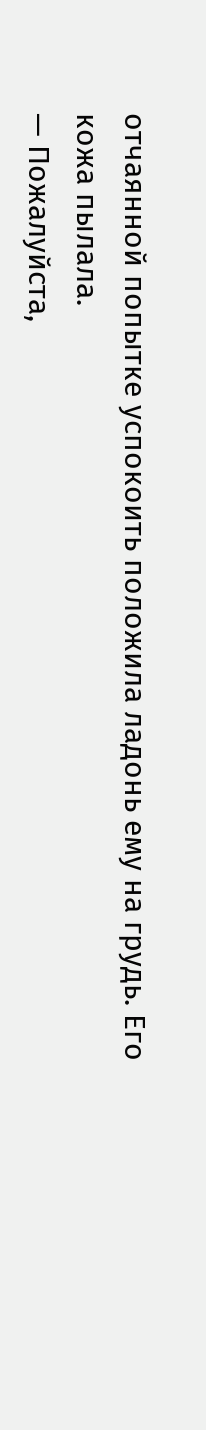отчаянной попытке успокоить положила ладонь ему на грудь. Его кожа пылала.
— Пожалуйста,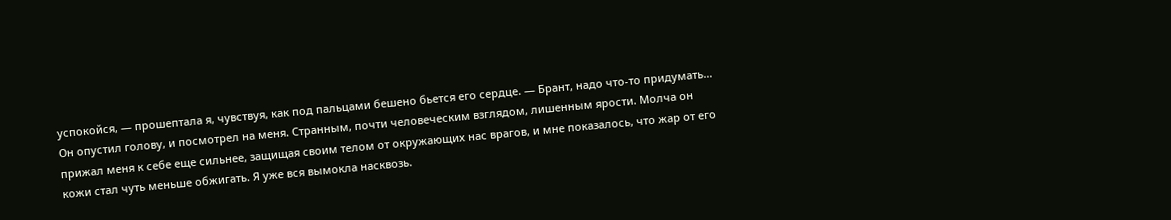успокойся, — прошептала я, чувствуя, как под пальцами бешено бьется его сердце. — Брант, надо что-то придумать…
Он опустил голову, и посмотрел на меня. Странным, почти человеческим взглядом, лишенным ярости. Молча он прижал меня к себе еще сильнее, защищая своим телом от окружающих нас врагов, и мне показалось, что жар от его кожи стал чуть меньше обжигать. Я уже вся вымокла насквозь.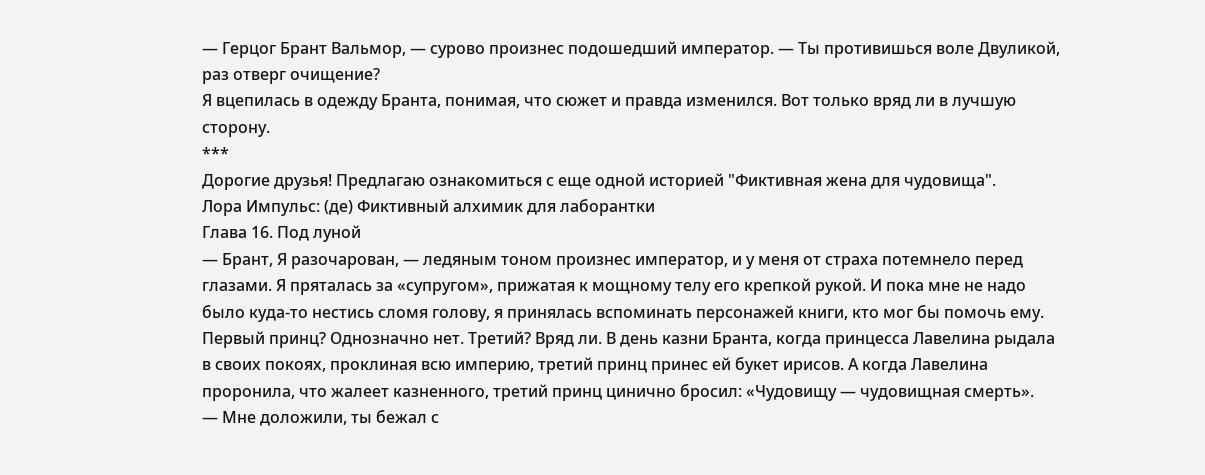— Герцог Брант Вальмор, — сурово произнес подошедший император. — Ты противишься воле Двуликой, раз отверг очищение?
Я вцепилась в одежду Бранта, понимая, что сюжет и правда изменился. Вот только вряд ли в лучшую сторону.
***
Дорогие друзья! Предлагаю ознакомиться с еще одной историей "Фиктивная жена для чудовища".
Лора Импульс: (де) Фиктивный алхимик для лаборантки
Глава 16. Под луной
— Брант, Я разочарован, — ледяным тоном произнес император, и у меня от страха потемнело перед глазами. Я пряталась за «супругом», прижатая к мощному телу его крепкой рукой. И пока мне не надо было куда-то нестись сломя голову, я принялась вспоминать персонажей книги, кто мог бы помочь ему.
Первый принц? Однозначно нет. Третий? Вряд ли. В день казни Бранта, когда принцесса Лавелина рыдала в своих покоях, проклиная всю империю, третий принц принес ей букет ирисов. А когда Лавелина проронила, что жалеет казненного, третий принц цинично бросил: «Чудовищу — чудовищная смерть».
— Мне доложили, ты бежал с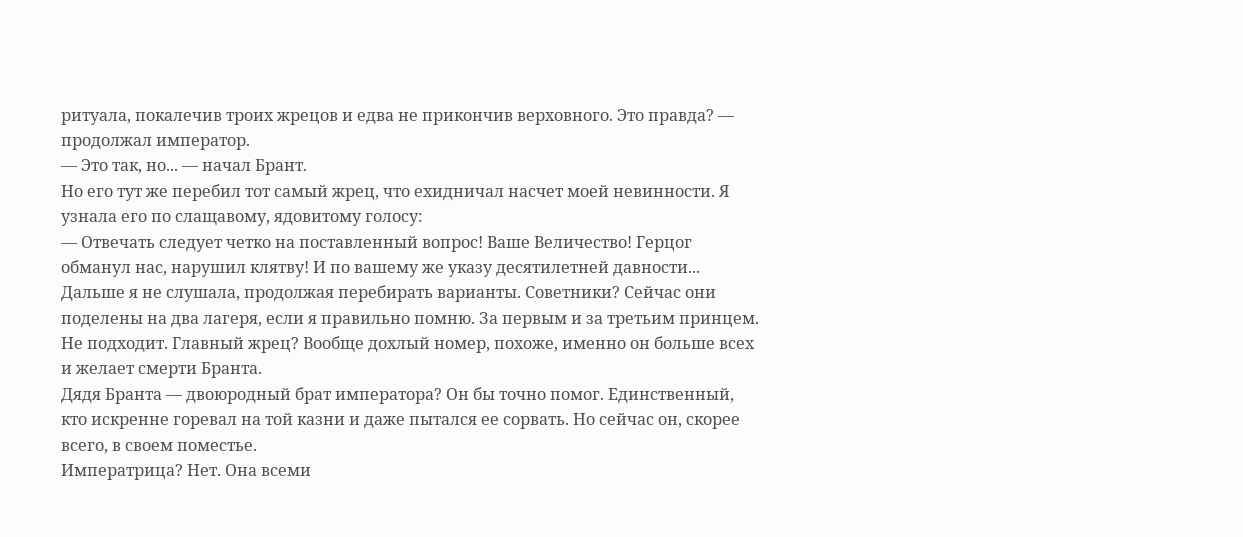ритуала, покалечив троих жрецов и едва не прикончив верховного. Это правда? — продолжал император.
— Это так, но... — начал Брант.
Но его тут же перебил тот самый жрец, что ехидничал насчет моей невинности. Я узнала его по слащавому, ядовитому голосу:
— Отвечать следует четко на поставленный вопрос! Ваше Величество! Герцог обманул нас, нарушил клятву! И по вашему же указу десятилетней давности...
Дальше я не слушала, продолжая перебирать варианты. Советники? Сейчас они поделены на два лагеря, если я правильно помню. За первым и за третьим принцем. Не подходит. Главный жрец? Вообще дохлый номер, похоже, именно он больше всех и желает смерти Бранта.
Дядя Бранта — двоюродный брат императора? Он бы точно помог. Единственный, кто искренне горевал на той казни и даже пытался ее сорвать. Но сейчас он, скорее всего, в своем поместье.
Императрица? Нет. Она всеми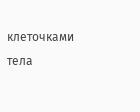клеточками тела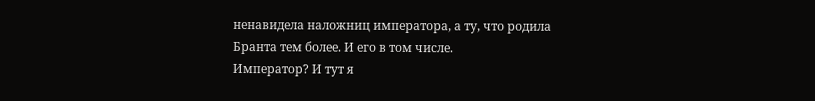ненавидела наложниц императора, а ту, что родила Бранта тем более. И его в том числе.
Император? И тут я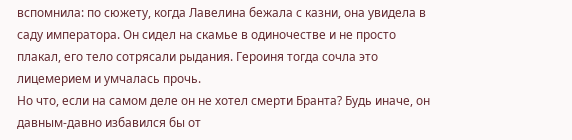вспомнила: по сюжету, когда Лавелина бежала с казни, она увидела в саду императора. Он сидел на скамье в одиночестве и не просто плакал, его тело сотрясали рыдания. Героиня тогда сочла это лицемерием и умчалась прочь.
Но что, если на самом деле он не хотел смерти Бранта? Будь иначе, он давным-давно избавился бы от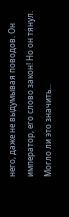него, даже не выдумывая поводов. Он император, его слово закон! Но он тянул. Могло ли это значить...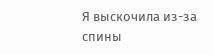Я выскочила из-за спины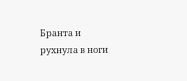Бранта и рухнула в ноги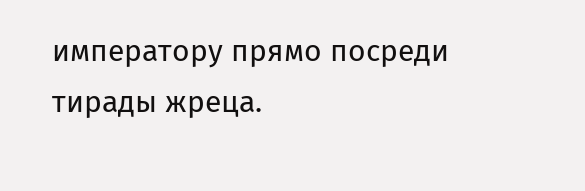императору прямо посреди тирады жреца.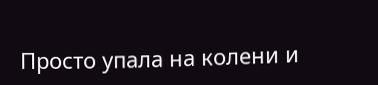Просто упала на колени и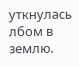уткнулась лбом в землю.